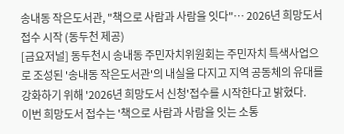송내동 작은도서관, "책으로 사람과 사람을 잇다"… 2026년 희망도서 접수 시작 (동두천 제공)
[금요저널] 동두천시 송내동 주민자치위원회는 주민자치 특색사업으로 조성된 '송내동 작은도서관'의 내실을 다지고 지역 공동체의 유대를 강화하기 위해 '2026년 희망도서 신청'접수를 시작한다고 밝혔다.
이번 희망도서 접수는 '책으로 사람과 사람을 잇는 소통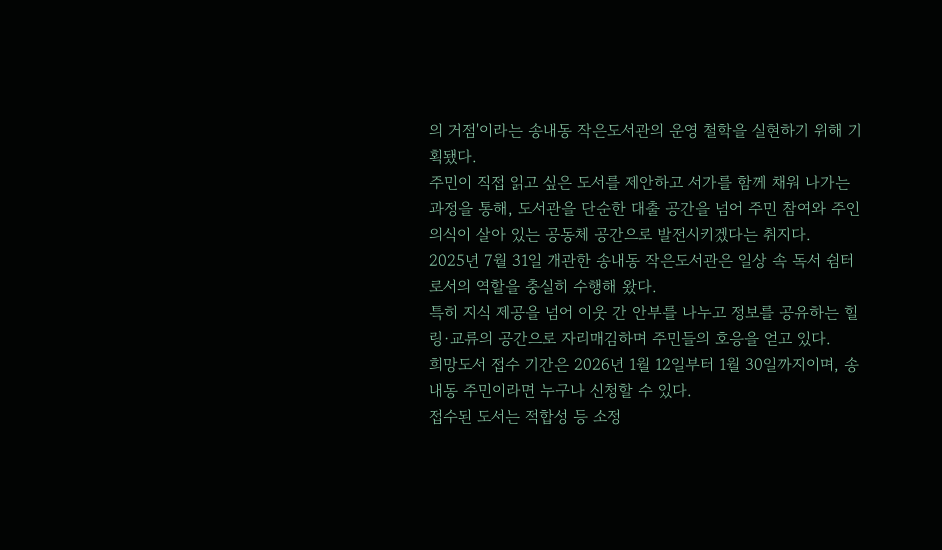의 거점'이라는 송내동 작은도서관의 운영 철학을 실현하기 위해 기획됐다.
주민이 직접 읽고 싶은 도서를 제안하고 서가를 함께 채워 나가는 과정을 통해, 도서관을 단순한 대출 공간을 넘어 주민 참여와 주인의식이 살아 있는 공동체 공간으로 발전시키겠다는 취지다.
2025년 7월 31일 개관한 송내동 작은도서관은 일상 속 독서 쉼터로서의 역할을 충실히 수행해 왔다.
특히 지식 제공을 넘어 이웃 간 안부를 나누고 정보를 공유하는 힐링·교류의 공간으로 자리매김하며 주민들의 호응을 얻고 있다.
희망도서 접수 기간은 2026년 1월 12일부터 1월 30일까지이며, 송내동 주민이라면 누구나 신청할 수 있다.
접수된 도서는 적합성 등 소정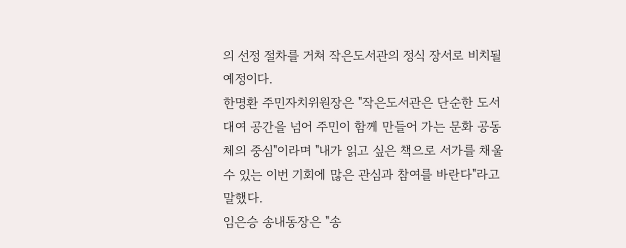의 선정 절차를 거쳐 작은도서관의 정식 장서로 비치될 예정이다.
한명환 주민자치위원장은 "작은도서관은 단순한 도서 대여 공간을 넘어 주민이 함께 만들어 가는 문화 공동체의 중심"이라며 "내가 읽고 싶은 책으로 서가를 채울 수 있는 이번 기회에 많은 관심과 참여를 바란다"라고 말했다.
임은승 송내동장은 "송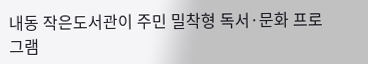내동 작은도서관이 주민 밀착형 독서·문화 프로그램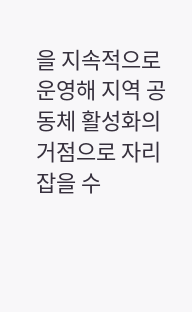을 지속적으로 운영해 지역 공동체 활성화의 거점으로 자리 잡을 수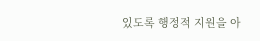있도록 행정적 지원을 아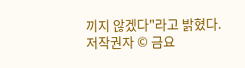끼지 않겠다"라고 밝혔다.
저작권자 © 금요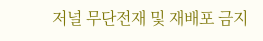저널 무단전재 및 재배포 금지